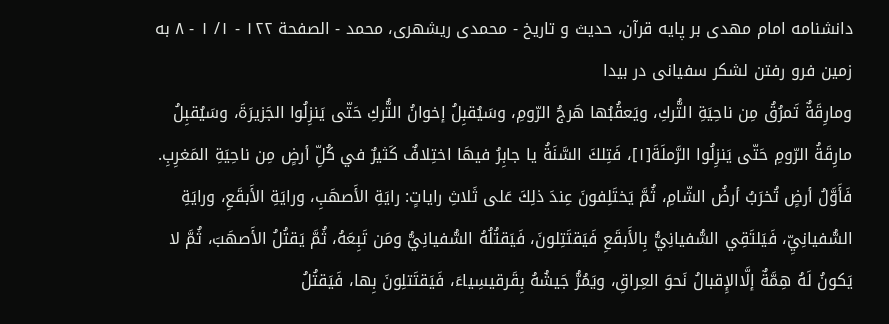دانشنامه امام مهدى بر پايه قرآن، حديث و تاريخ - محمدی ریشهری، محمد - الصفحة ١٢٢ - ١/ ١ - ٨ به زمين فرو رفتن لشكر سفيانى در بيدا
ومارِقَةٌ تَمرُقُ مِن ناحِيَةِ التُّركِ، ويَعقُبُها هَرجُ الرّومِ، وسَيُقبِلُ إخوانُ التُّركِ حَتّى يَنزِلُوا الجَزيرَةَ، وسَيُقبِلُ مارِقَةُ الرّومِ حَتّى يَنزِلُوا الرَّملَةَ[١]، فَتِلكَ السَّنَةُ يا جابِرُ فيهَا اختِلافٌ كَثيرٌ في كُلِّ أرضٍ مِن ناحِيَةِ المَغرِبِ.
فَأَوَّلُ أرضٍ تُخرَبُ أرضُ الشّامِ، ثُمَّ يَختَلِفونَ عِندَ ذلِكَ عَلى ثَلاثِ راياتٍ: رايَةِ الأَصهَبِ، ورايَةِ الأَبقَعِ، ورايَةِ السُّفيانِيِّ، فَيَلتَقِي السُّفيانِيُّ بِالأَبقَعِ فَيَقتَتِلونَ، فَيَقتُلُهُ السُّفيانِيُّ ومَن تَبِعَهُ، ثُمَّ يَقتُلُ الأَصهَبَ، ثُمَّ لا يَكونُ لَهُ هِمَّةٌ إلَّاالإِقبالُ نَحوَ العِراقِ، ويَمُرُّ جَيشُهُ بِقَرقيسِياءَ، فَيَقتَتلِونَ بِها، فَيَقتُلُ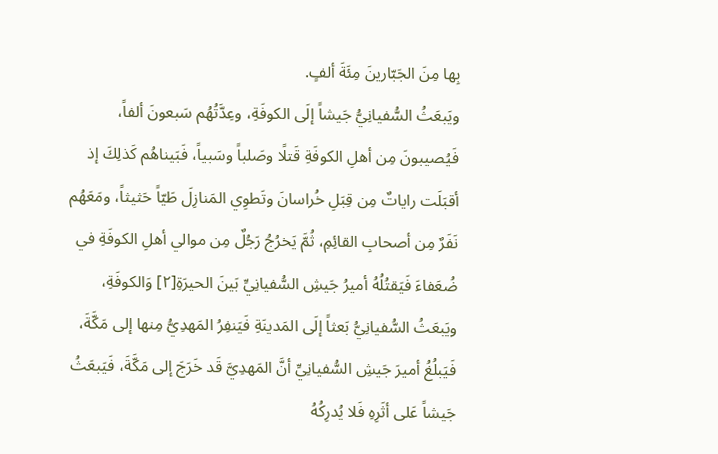بِها مِنَ الجَبّارينَ مِئَةَ ألفٍ.
ويَبعَثُ السُّفيانِيُّ جَيشاً إلَى الكوفَةِ، وعِدَّتُهُم سَبعونَ ألفاً، فَيُصيبونَ مِن أهلِ الكوفَةِ قَتلًا وصَلباً وسَبياً، فَبَيناهُم كَذلِكَ إذ أقبَلَت راياتٌ مِن قِبَلِ خُراسانَ وتَطوِي المَنازِلَ طَيّاً حَثيثاً، ومَعَهُم نَفَرٌ مِن أصحابِ القائِمِ، ثُمَّ يَخرُجُ رَجُلٌ مِن موالي أهلِ الكوفَةِ في ضُعَفاءَ فَيَقتُلُهُ أميرُ جَيشِ السُّفيانِيِّ بَينَ الحيرَةِ[٢] وَالكوفَةِ، ويَبعَثُ السُّفيانِيُّ بَعثاً إلَى المَدينَةِ فَيَنفِرُ المَهدِيُّ مِنها إلى مَكَّةَ، فَيَبلُغُ أميرَ جَيشِ السُّفيانِيِّ أنَّ المَهدِيَّ قَد خَرَجَ إلى مَكَّةَ، فَيَبعَثُ جَيشاً عَلى أثَرِهِ فَلا يُدرِكُهُ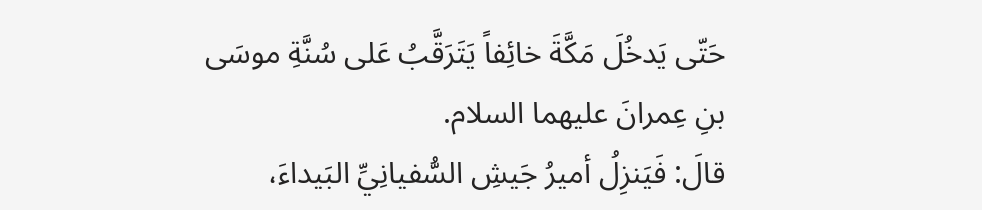حَتّى يَدخُلَ مَكَّةَ خائِفاً يَتَرَقَّبُ عَلى سُنَّةِ موسَى بنِ عِمرانَ عليهما السلام.
قالَ: فَيَنزِلُ أميرُ جَيشِ السُّفيانِيِّ البَيداءَ،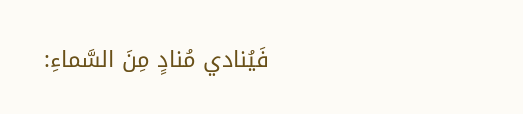فَيُنادي مُنادٍ مِنَ السَّماءِ: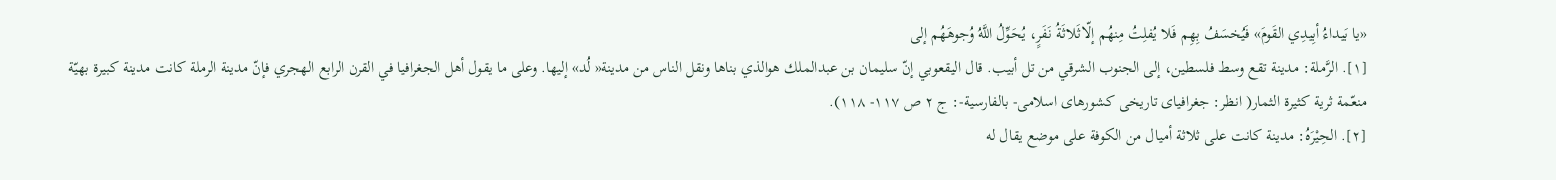«يا بَيداءُ أبِيدِي القَومَ» فَيُخسَفُ بِهِم فَلا يُفلِتُ مِنهُم إلّاثَلاثَةُ نَفَرٍ، يُحَوِّلُ اللَّهُ وُجوهَهُم إلى
[١]. الرَّملة: مدينة تقع وسط فلسطين، إلى الجنوب الشرقي من تل أبيب. قال اليقعوبي إنّ سليمان بن عبدالملك هوالذي بناها ونقل الناس من مدينة« لُد» إليها. وعلى ما يقول أهل الجغرافيا في القرن الرابع الهجري فإنّ مدينة الرملة كانت مدينة كبيرة بهيّة منعّمة ثرية كثيرة الثمار( انظر: جغرافياى تاريخى كشورهاى اسلامى- بالفارسية-: ج ٢ ص ١١٧- ١١٨).
[٢]. الحِيْرَهُ: مدينة كانت على ثلاثة أميال من الكوفة على موضع يقال له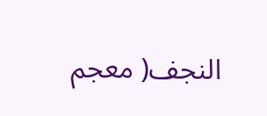النجف( معجم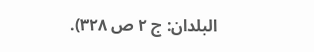البلدان: ج ٢ ص ٣٢٨).